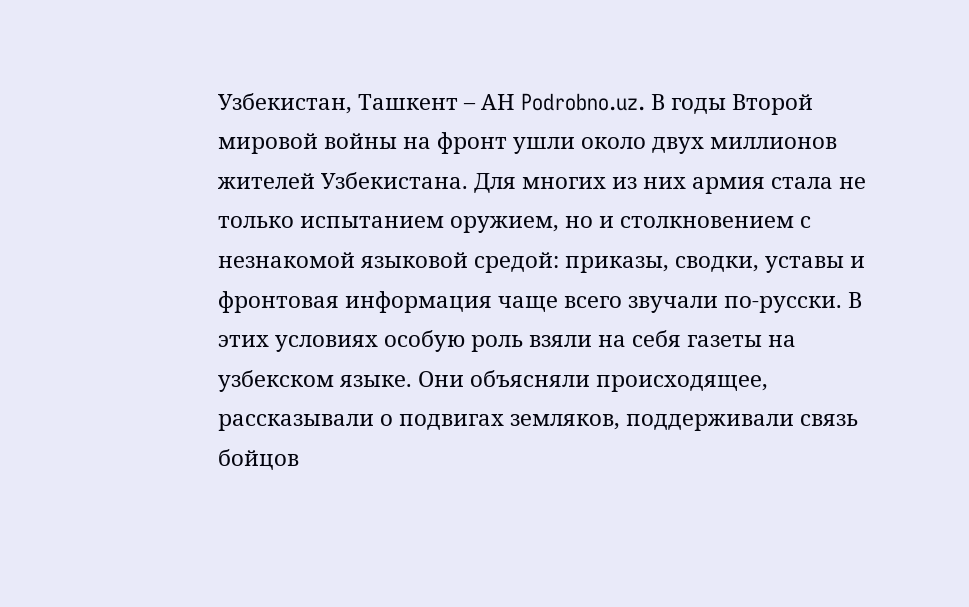Узбекистан, Ташкент – АН Podrobno.uz. В годы Второй мировой войны на фронт ушли около двух миллионов жителей Узбекистана. Для многих из них армия стала не только испытанием оружием, но и столкновением с незнакомой языковой средой: приказы, сводки, уставы и фронтовая информация чаще всего звучали по-русски. В этих условиях особую роль взяли на себя газеты на узбекском языке. Они объясняли происходящее, рассказывали о подвигах земляков, поддерживали связь бойцов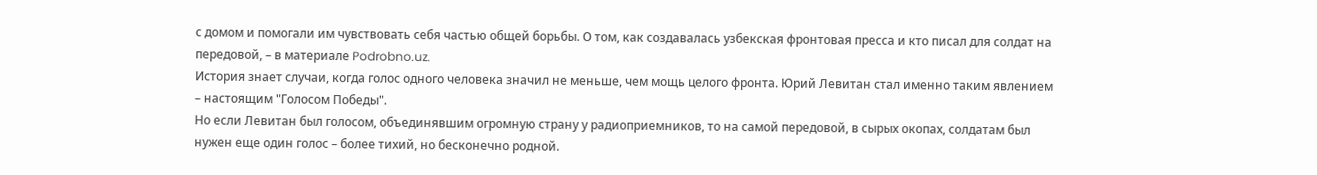с домом и помогали им чувствовать себя частью общей борьбы. О том, как создавалась узбекская фронтовая пресса и кто писал для солдат на передовой, – в материале Podrobno.uz.
История знает случаи, когда голос одного человека значил не меньше, чем мощь целого фронта. Юрий Левитан стал именно таким явлением – настоящим "Голосом Победы".
Но если Левитан был голосом, объединявшим огромную страну у радиоприемников, то на самой передовой, в сырых окопах, солдатам был нужен еще один голос – более тихий, но бесконечно родной.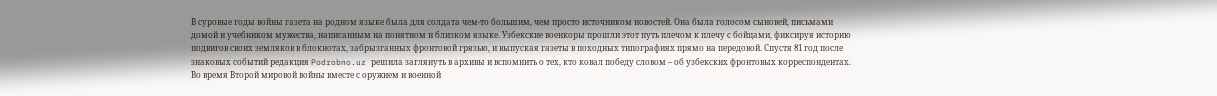В суровые годы войны газета на родном языке была для солдата чем-то большим, чем просто источником новостей. Она была голосом сыновей, письмами домой и учебником мужества, написанным на понятном и близком языке. Узбекские военкоры прошли этот путь плечом к плечу с бойцами, фиксируя историю подвигов своих земляков в блокнотах, забрызганных фронтовой грязью, и выпуская газеты в походных типографиях прямо на передовой. Спустя 81 год после знаковых событий редакция Podrobno.uz решила заглянуть в архивы и вспомнить о тех, кто ковал победу словом – об узбекских фронтовых корреспондентах.
Во время Второй мировой войны вместе с оружием и военной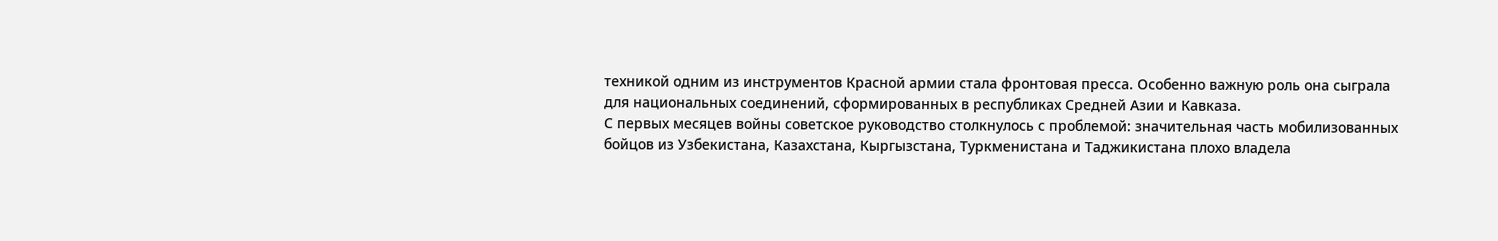техникой одним из инструментов Красной армии стала фронтовая пресса. Особенно важную роль она сыграла для национальных соединений, сформированных в республиках Средней Азии и Кавказа.
С первых месяцев войны советское руководство столкнулось с проблемой: значительная часть мобилизованных бойцов из Узбекистана, Казахстана, Кыргызстана, Туркменистана и Таджикистана плохо владела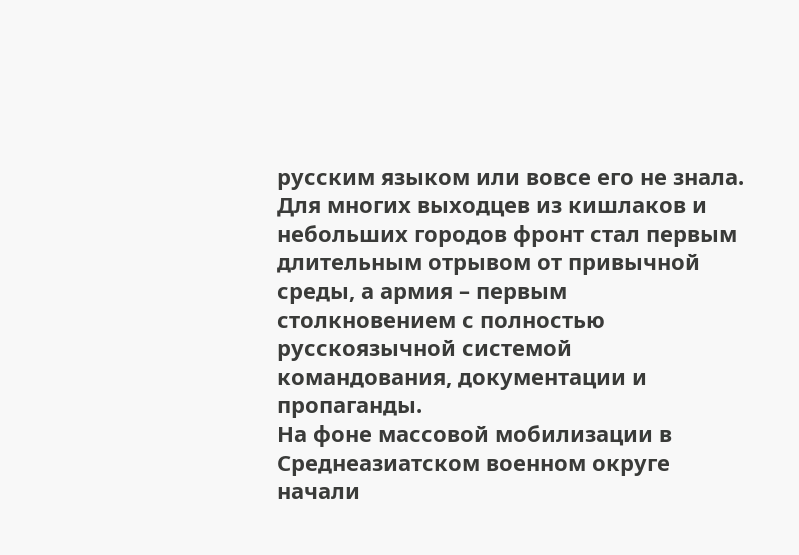русским языком или вовсе его не знала. Для многих выходцев из кишлаков и небольших городов фронт стал первым длительным отрывом от привычной среды, а армия – первым столкновением с полностью русскоязычной системой командования, документации и пропаганды.
На фоне массовой мобилизации в Среднеазиатском военном округе начали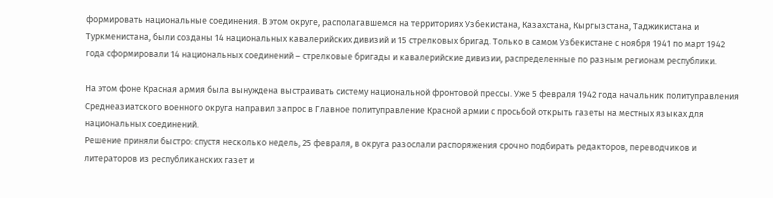формировать национальные соединения. В этом округе, располагавшемся на территориях Узбекистана, Казахстана, Кыргызстана, Таджикистана и Туркменистана, были созданы 14 национальных кавалерийских дивизий и 15 стрелковых бригад. Только в самом Узбекистане с ноября 1941 по март 1942 года сформировали 14 национальных соединений – стрелковые бригады и кавалерийские дивизии, распределенные по разным регионам республики.

На этом фоне Красная армия была вынуждена выстраивать систему национальной фронтовой прессы. Уже 5 февраля 1942 года начальник политуправления Среднеазиатского военного округа направил запрос в Главное политуправление Красной армии с просьбой открыть газеты на местных языках для национальных соединений.
Решение приняли быстро: спустя несколько недель, 25 февраля, в округа разослали распоряжения срочно подбирать редакторов, переводчиков и литераторов из республиканских газет и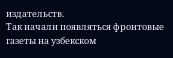издательств.
Так начали появляться фронтовые газеты на узбекском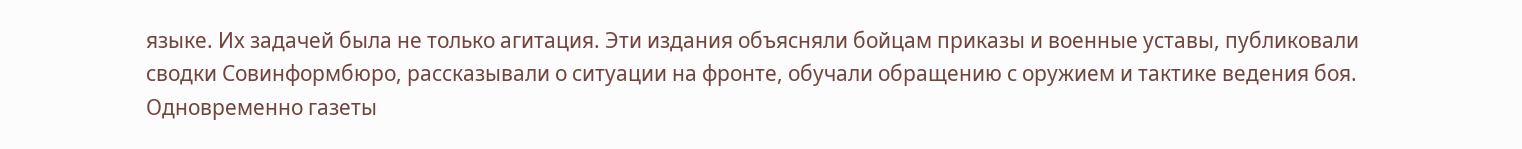языке. Их задачей была не только агитация. Эти издания объясняли бойцам приказы и военные уставы, публиковали сводки Совинформбюро, рассказывали о ситуации на фронте, обучали обращению с оружием и тактике ведения боя. Одновременно газеты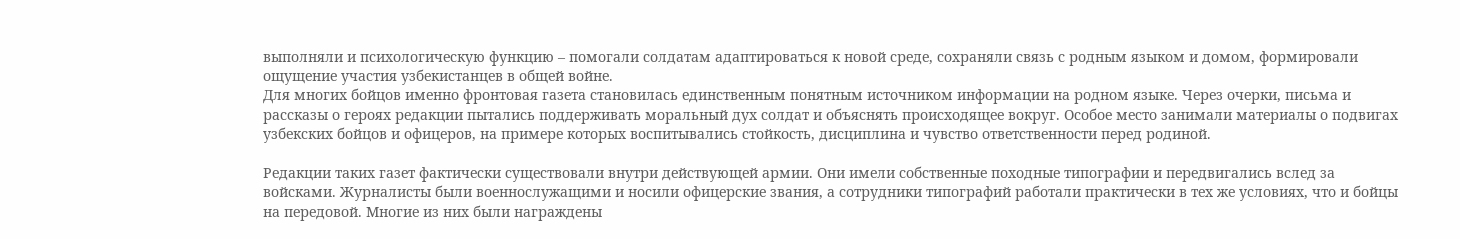выполняли и психологическую функцию – помогали солдатам адаптироваться к новой среде, сохраняли связь с родным языком и домом, формировали ощущение участия узбекистанцев в общей войне.
Для многих бойцов именно фронтовая газета становилась единственным понятным источником информации на родном языке. Через очерки, письма и рассказы о героях редакции пытались поддерживать моральный дух солдат и объяснять происходящее вокруг. Особое место занимали материалы о подвигах узбекских бойцов и офицеров, на примере которых воспитывались стойкость, дисциплина и чувство ответственности перед родиной.

Редакции таких газет фактически существовали внутри действующей армии. Они имели собственные походные типографии и передвигались вслед за войсками. Журналисты были военнослужащими и носили офицерские звания, а сотрудники типографий работали практически в тех же условиях, что и бойцы на передовой. Многие из них были награждены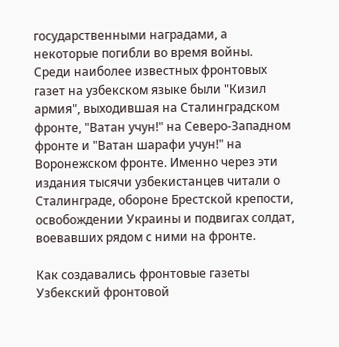государственными наградами, а некоторые погибли во время войны.
Среди наиболее известных фронтовых газет на узбекском языке были "Кизил армия", выходившая на Сталинградском фронте, "Ватан учун!" на Северо-Западном фронте и "Ватан шарафи учун!" на Воронежском фронте. Именно через эти издания тысячи узбекистанцев читали о Сталинграде, обороне Брестской крепости, освобождении Украины и подвигах солдат, воевавших рядом с ними на фронте.

Как создавались фронтовые газеты
Узбекский фронтовой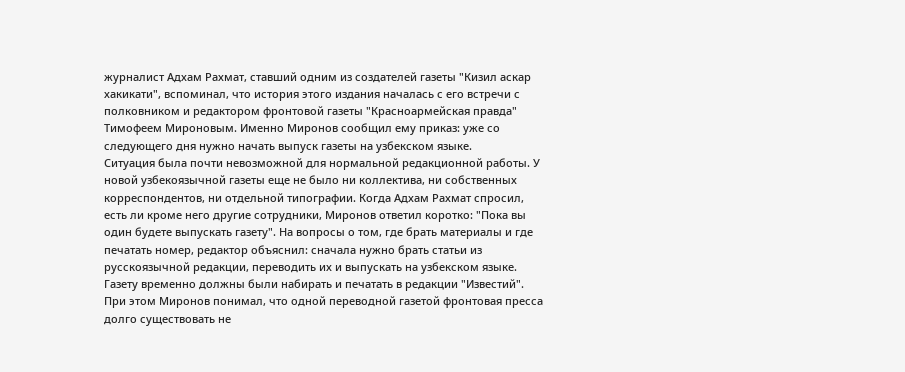журналист Адхам Рахмат, ставший одним из создателей газеты "Кизил аскар хакикати", вспоминал, что история этого издания началась с его встречи с полковником и редактором фронтовой газеты "Красноармейская правда" Тимофеем Мироновым. Именно Миронов сообщил ему приказ: уже со следующего дня нужно начать выпуск газеты на узбекском языке.
Ситуация была почти невозможной для нормальной редакционной работы. У новой узбекоязычной газеты еще не было ни коллектива, ни собственных корреспондентов, ни отдельной типографии. Когда Адхам Рахмат спросил, есть ли кроме него другие сотрудники, Миронов ответил коротко: "Пока вы один будете выпускать газету". На вопросы о том, где брать материалы и где печатать номер, редактор объяснил: сначала нужно брать статьи из русскоязычной редакции, переводить их и выпускать на узбекском языке. Газету временно должны были набирать и печатать в редакции "Известий".
При этом Миронов понимал, что одной переводной газетой фронтовая пресса долго существовать не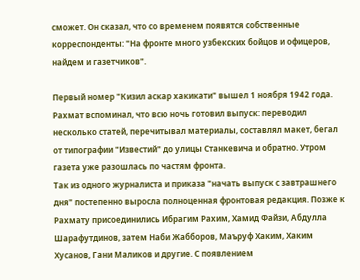сможет. Он сказал, что со временем появятся собственные корреспонденты: "На фронте много узбекских бойцов и офицеров, найдем и газетчиков".

Первый номер "Кизил аскар хакикати" вышел 1 ноября 1942 года. Рахмат вспоминал, что всю ночь готовил выпуск: переводил несколько статей, перечитывал материалы, составлял макет, бегал от типографии "Известий" до улицы Станкевича и обратно. Утром газета уже разошлась по частям фронта.
Так из одного журналиста и приказа "начать выпуск с завтрашнего дня" постепенно выросла полноценная фронтовая редакция. Позже к Рахмату присоединились Ибрагим Рахим, Хамид Файзи, Абдулла Шарафутдинов, затем Наби Жабборов, Маъруф Хаким, Хаким Хусанов, Гани Маликов и другие. С появлением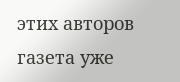этих авторов газета уже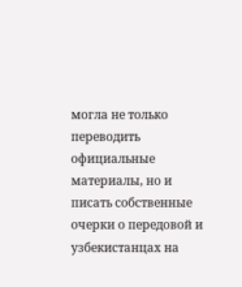могла не только переводить официальные материалы, но и писать собственные очерки о передовой и узбекистанцах на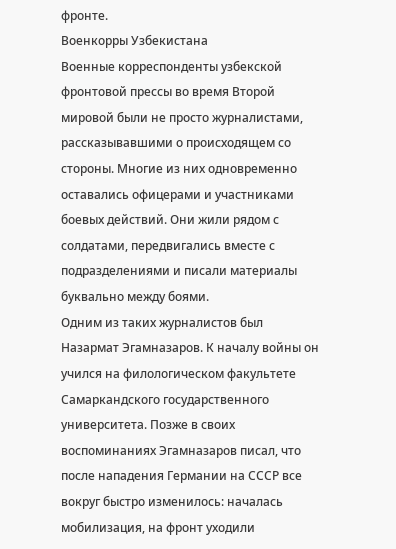фронте.
Военкорры Узбекистана
Военные корреспонденты узбекской фронтовой прессы во время Второй мировой были не просто журналистами, рассказывавшими о происходящем со стороны. Многие из них одновременно оставались офицерами и участниками боевых действий. Они жили рядом с солдатами, передвигались вместе с подразделениями и писали материалы буквально между боями.
Одним из таких журналистов был Назармат Эгамназаров. К началу войны он учился на филологическом факультете Самаркандского государственного университета. Позже в своих воспоминаниях Эгамназаров писал, что после нападения Германии на СССР все вокруг быстро изменилось: началась мобилизация, на фронт уходили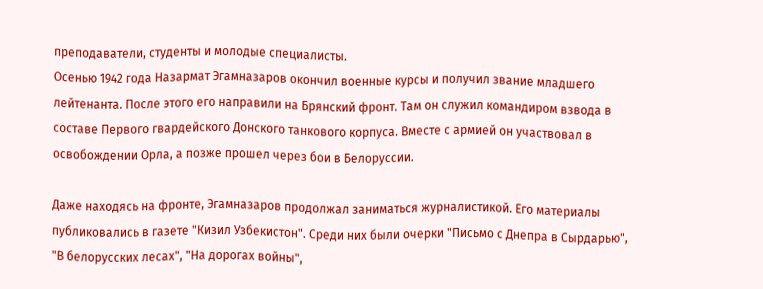преподаватели, студенты и молодые специалисты.
Осенью 1942 года Назармат Эгамназаров окончил военные курсы и получил звание младшего лейтенанта. После этого его направили на Брянский фронт. Там он служил командиром взвода в составе Первого гвардейского Донского танкового корпуса. Вместе с армией он участвовал в освобождении Орла, а позже прошел через бои в Белоруссии.

Даже находясь на фронте, Эгамназаров продолжал заниматься журналистикой. Его материалы публиковались в газете "Кизил Узбекистон". Среди них были очерки "Письмо с Днепра в Сырдарью", "В белорусских лесах", "На дорогах войны",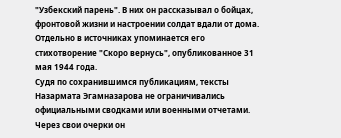"Узбекский парень". В них он рассказывал о бойцах, фронтовой жизни и настроении солдат вдали от дома. Отдельно в источниках упоминается его стихотворение "Скоро вернусь", опубликованное 31 мая 1944 года.
Судя по сохранившимся публикациям, тексты Назармата Эгамназарова не ограничивались официальными сводками или военными отчетами. Через свои очерки он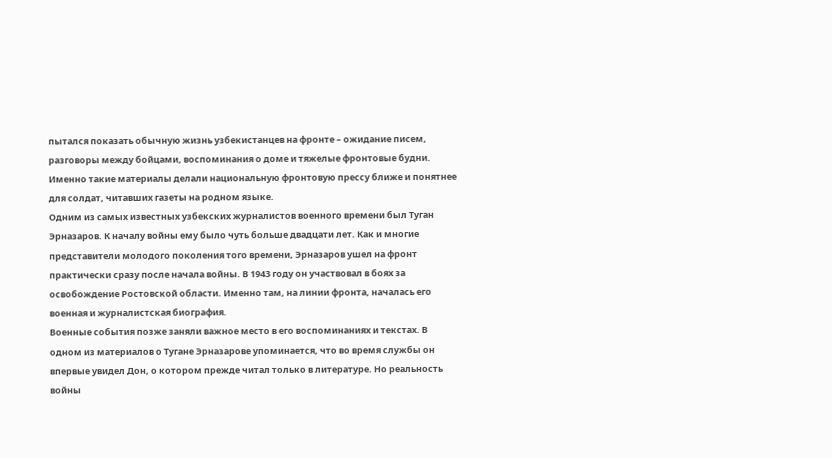пытался показать обычную жизнь узбекистанцев на фронте – ожидание писем, разговоры между бойцами, воспоминания о доме и тяжелые фронтовые будни. Именно такие материалы делали национальную фронтовую прессу ближе и понятнее для солдат, читавших газеты на родном языке.
Одним из самых известных узбекских журналистов военного времени был Туган Эрназаров. К началу войны ему было чуть больше двадцати лет. Как и многие представители молодого поколения того времени, Эрназаров ушел на фронт практически сразу после начала войны. В 1943 году он участвовал в боях за освобождение Ростовской области. Именно там, на линии фронта, началась его военная и журналистская биография.
Военные события позже заняли важное место в его воспоминаниях и текстах. В одном из материалов о Тугане Эрназарове упоминается, что во время службы он впервые увидел Дон, о котором прежде читал только в литературе. Но реальность войны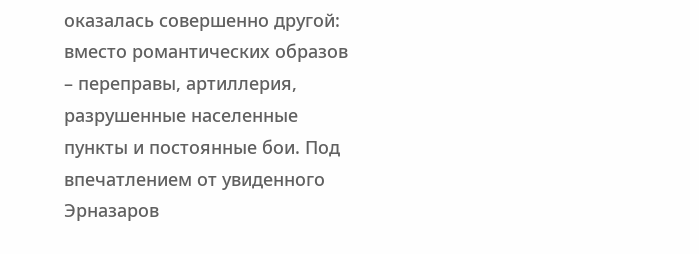оказалась совершенно другой: вместо романтических образов – переправы, артиллерия, разрушенные населенные пункты и постоянные бои. Под впечатлением от увиденного Эрназаров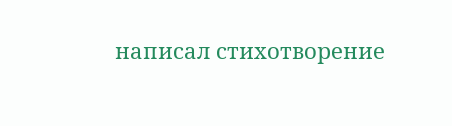написал стихотворение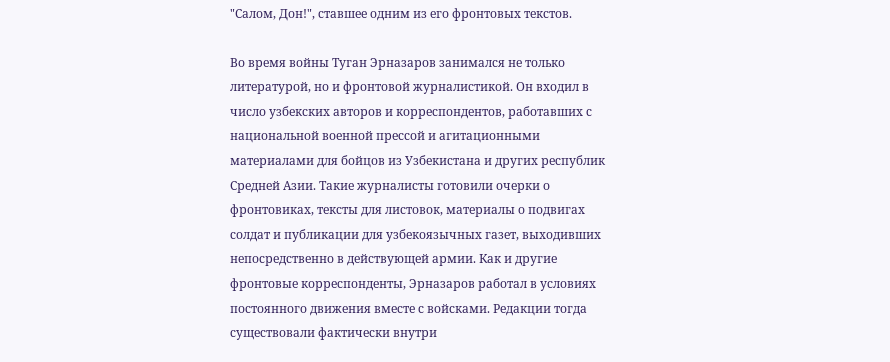"Салом, Дон!", ставшее одним из его фронтовых текстов.

Во время войны Туган Эрназаров занимался не только литературой, но и фронтовой журналистикой. Он входил в число узбекских авторов и корреспондентов, работавших с национальной военной прессой и агитационными материалами для бойцов из Узбекистана и других республик Средней Азии. Такие журналисты готовили очерки о фронтовиках, тексты для листовок, материалы о подвигах солдат и публикации для узбекоязычных газет, выходивших непосредственно в действующей армии. Как и другие фронтовые корреспонденты, Эрназаров работал в условиях постоянного движения вместе с войсками. Редакции тогда существовали фактически внутри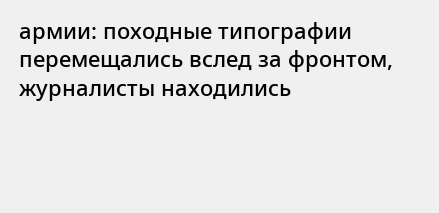армии: походные типографии перемещались вслед за фронтом, журналисты находились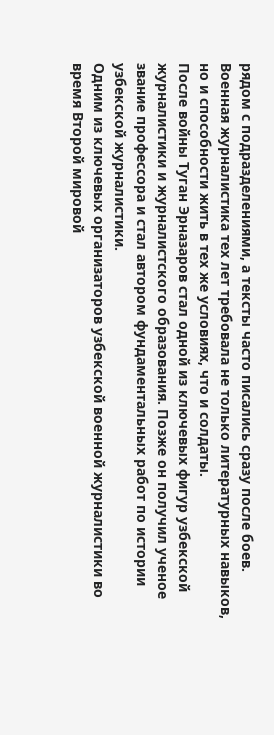рядом с подразделениями, а тексты часто писались сразу после боев. Военная журналистика тех лет требовала не только литературных навыков, но и способности жить в тех же условиях, что и солдаты.
После войны Туган Эрназаров стал одной из ключевых фигур узбекской журналистики и журналистского образования. Позже он получил ученое звание профессора и стал автором фундаментальных работ по истории узбекской журналистики.
Одним из ключевых организаторов узбекской военной журналистики во время Второй мировой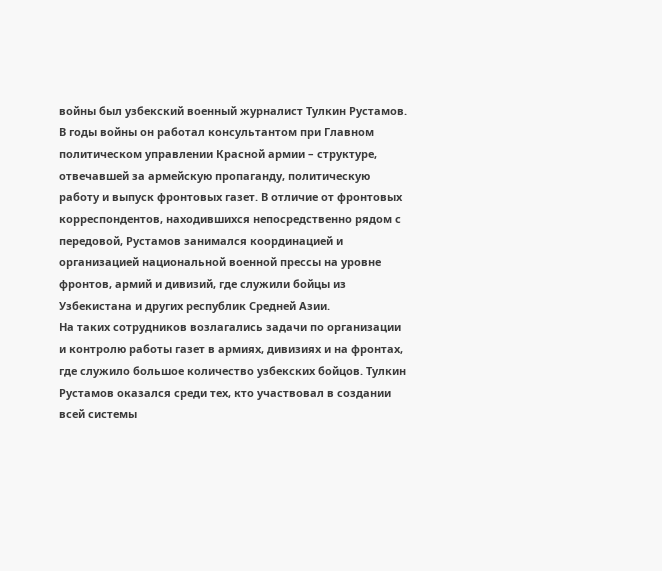войны был узбекский военный журналист Тулкин Рустамов. В годы войны он работал консультантом при Главном политическом управлении Красной армии – структуре, отвечавшей за армейскую пропаганду, политическую работу и выпуск фронтовых газет. В отличие от фронтовых корреспондентов, находившихся непосредственно рядом с передовой, Рустамов занимался координацией и организацией национальной военной прессы на уровне фронтов, армий и дивизий, где служили бойцы из Узбекистана и других республик Средней Азии.
На таких сотрудников возлагались задачи по организации и контролю работы газет в армиях, дивизиях и на фронтах, где служило большое количество узбекских бойцов. Тулкин Рустамов оказался среди тех, кто участвовал в создании всей системы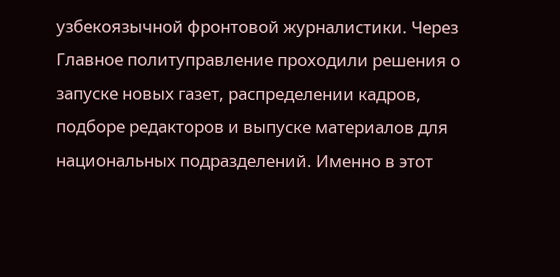узбекоязычной фронтовой журналистики. Через Главное политуправление проходили решения о запуске новых газет, распределении кадров, подборе редакторов и выпуске материалов для национальных подразделений. Именно в этот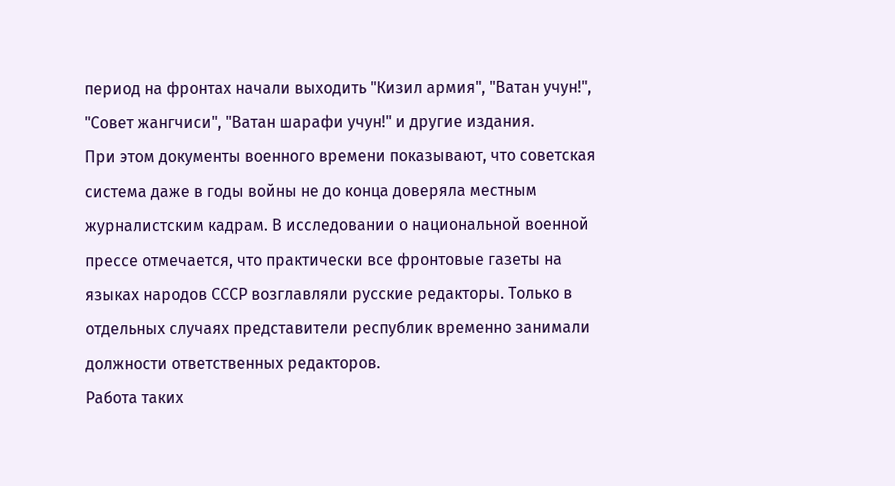период на фронтах начали выходить "Кизил армия", "Ватан учун!", "Совет жангчиси", "Ватан шарафи учун!" и другие издания.
При этом документы военного времени показывают, что советская система даже в годы войны не до конца доверяла местным журналистским кадрам. В исследовании о национальной военной прессе отмечается, что практически все фронтовые газеты на языках народов СССР возглавляли русские редакторы. Только в отдельных случаях представители республик временно занимали должности ответственных редакторов.
Работа таких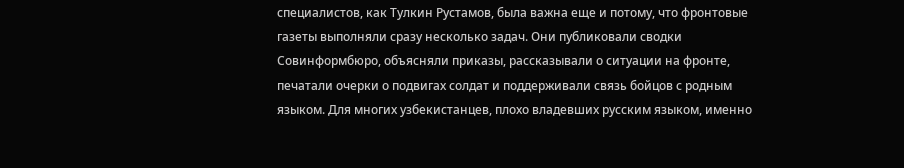специалистов, как Тулкин Рустамов, была важна еще и потому, что фронтовые газеты выполняли сразу несколько задач. Они публиковали сводки Совинформбюро, объясняли приказы, рассказывали о ситуации на фронте, печатали очерки о подвигах солдат и поддерживали связь бойцов с родным языком. Для многих узбекистанцев, плохо владевших русским языком, именно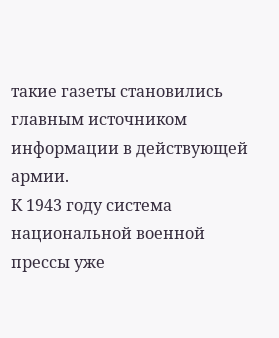такие газеты становились главным источником информации в действующей армии.
К 1943 году система национальной военной прессы уже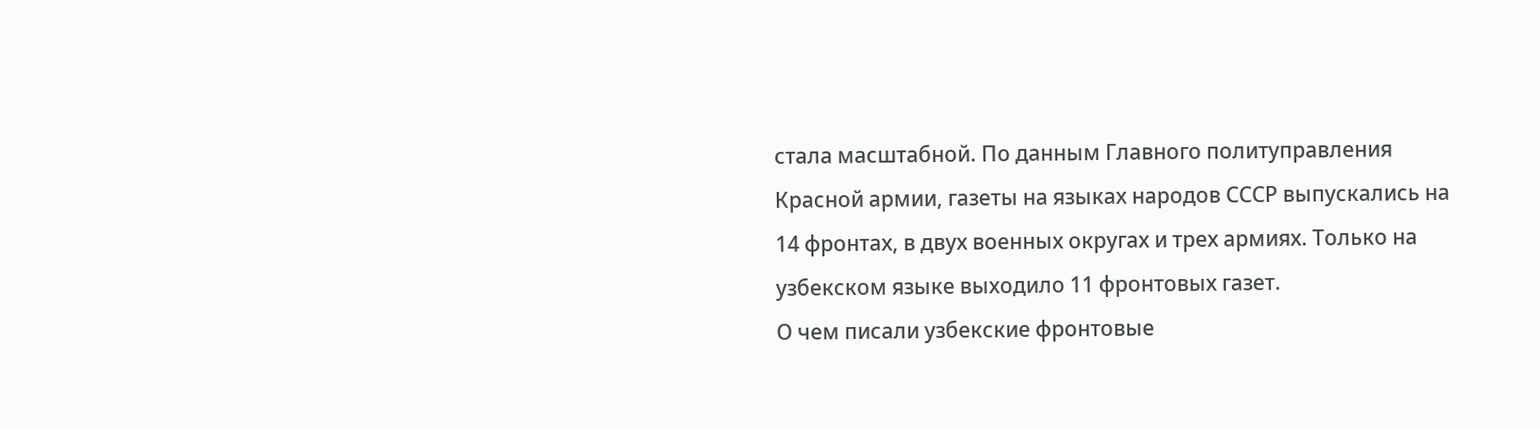стала масштабной. По данным Главного политуправления Красной армии, газеты на языках народов СССР выпускались на 14 фронтах, в двух военных округах и трех армиях. Только на узбекском языке выходило 11 фронтовых газет.
О чем писали узбекские фронтовые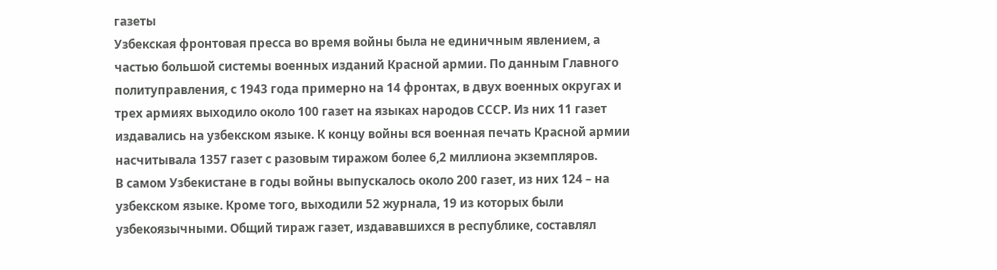газеты
Узбекская фронтовая пресса во время войны была не единичным явлением, а частью большой системы военных изданий Красной армии. По данным Главного политуправления, с 1943 года примерно на 14 фронтах, в двух военных округах и трех армиях выходило около 100 газет на языках народов СССР. Из них 11 газет издавались на узбекском языке. К концу войны вся военная печать Красной армии насчитывала 1357 газет с разовым тиражом более 6,2 миллиона экземпляров.
В самом Узбекистане в годы войны выпускалось около 200 газет, из них 124 – на узбекском языке. Кроме того, выходили 52 журнала, 19 из которых были узбекоязычными. Общий тираж газет, издававшихся в республике, составлял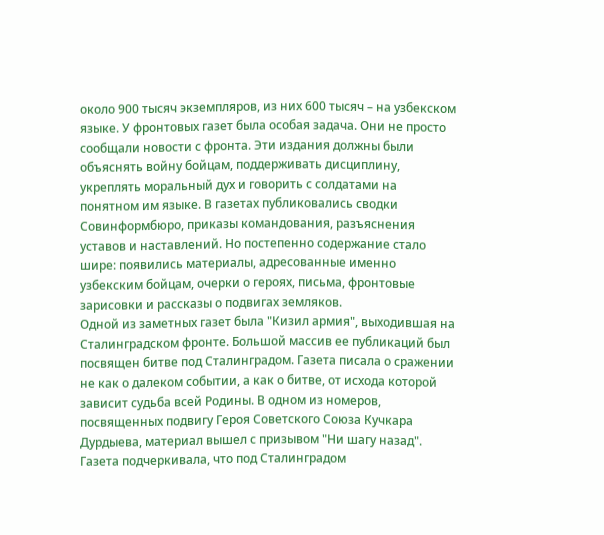около 900 тысяч экземпляров, из них 600 тысяч – на узбекском языке. У фронтовых газет была особая задача. Они не просто сообщали новости с фронта. Эти издания должны были объяснять войну бойцам, поддерживать дисциплину, укреплять моральный дух и говорить с солдатами на понятном им языке. В газетах публиковались сводки Совинформбюро, приказы командования, разъяснения уставов и наставлений. Но постепенно содержание стало шире: появились материалы, адресованные именно узбекским бойцам, очерки о героях, письма, фронтовые зарисовки и рассказы о подвигах земляков.
Одной из заметных газет была "Кизил армия", выходившая на Сталинградском фронте. Большой массив ее публикаций был посвящен битве под Сталинградом. Газета писала о сражении не как о далеком событии, а как о битве, от исхода которой зависит судьба всей Родины. В одном из номеров, посвященных подвигу Героя Советского Союза Кучкара Дурдыева, материал вышел с призывом "Ни шагу назад". Газета подчеркивала, что под Сталинградом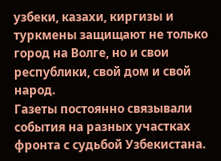узбеки, казахи, киргизы и туркмены защищают не только город на Волге, но и свои республики, свой дом и свой народ.
Газеты постоянно связывали события на разных участках фронта с судьбой Узбекистана.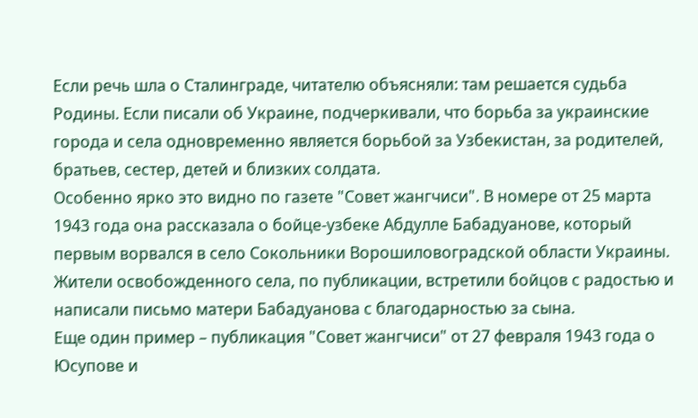Если речь шла о Сталинграде, читателю объясняли: там решается судьба Родины. Если писали об Украине, подчеркивали, что борьба за украинские города и села одновременно является борьбой за Узбекистан, за родителей, братьев, сестер, детей и близких солдата.
Особенно ярко это видно по газете "Совет жангчиси". В номере от 25 марта 1943 года она рассказала о бойце-узбеке Абдулле Бабадуанове, который первым ворвался в село Сокольники Ворошиловоградской области Украины. Жители освобожденного села, по публикации, встретили бойцов с радостью и написали письмо матери Бабадуанова с благодарностью за сына.
Еще один пример – публикация "Совет жангчиси" от 27 февраля 1943 года о Юсупове и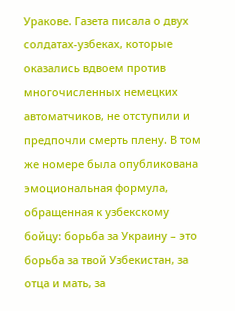Уракове. Газета писала о двух солдатах-узбеках, которые оказались вдвоем против многочисленных немецких автоматчиков, не отступили и предпочли смерть плену. В том же номере была опубликована эмоциональная формула, обращенная к узбекскому бойцу: борьба за Украину – это борьба за твой Узбекистан, за отца и мать, за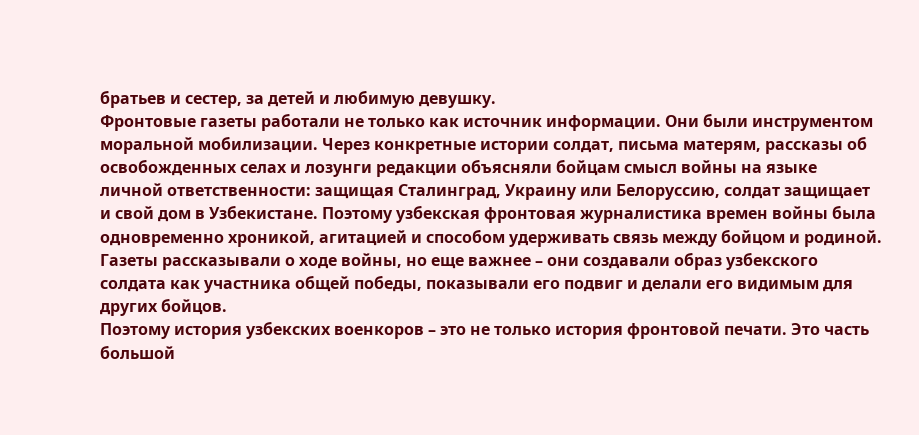братьев и сестер, за детей и любимую девушку.
Фронтовые газеты работали не только как источник информации. Они были инструментом моральной мобилизации. Через конкретные истории солдат, письма матерям, рассказы об освобожденных селах и лозунги редакции объясняли бойцам смысл войны на языке личной ответственности: защищая Сталинград, Украину или Белоруссию, солдат защищает и свой дом в Узбекистане. Поэтому узбекская фронтовая журналистика времен войны была одновременно хроникой, агитацией и способом удерживать связь между бойцом и родиной. Газеты рассказывали о ходе войны, но еще важнее – они создавали образ узбекского солдата как участника общей победы, показывали его подвиг и делали его видимым для других бойцов.
Поэтому история узбекских военкоров – это не только история фронтовой печати. Это часть большой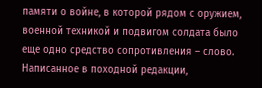памяти о войне, в которой рядом с оружием, военной техникой и подвигом солдата было еще одно средство сопротивления – слово. Написанное в походной редакции,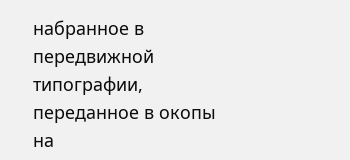набранное в передвижной типографии, переданное в окопы на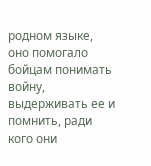родном языке, оно помогало бойцам понимать войну, выдерживать ее и помнить, ради кого они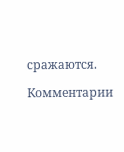сражаются.

Комментарии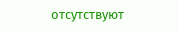отсутствуют